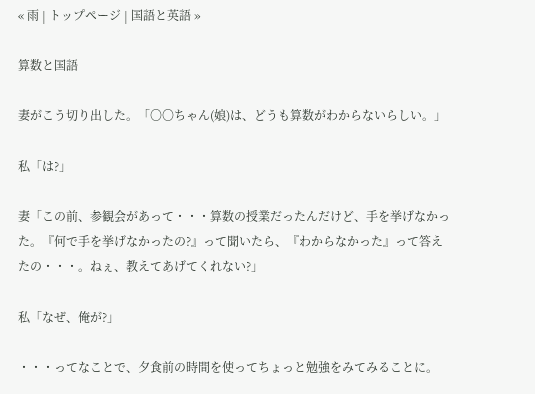« 雨 | トップページ | 国語と英語 »

算数と国語

妻がこう切り出した。「〇〇ちゃん(娘)は、どうも算数がわからないらしい。」

私「は?」

妻「この前、参観会があって・・・算数の授業だったんだけど、手を挙げなかった。『何で手を挙げなかったの?』って聞いたら、『わからなかった』って答えたの・・・。ねぇ、教えてあげてくれない?」

私「なぜ、俺が?」

・・・ってなことで、夕食前の時間を使ってちょっと勉強をみてみることに。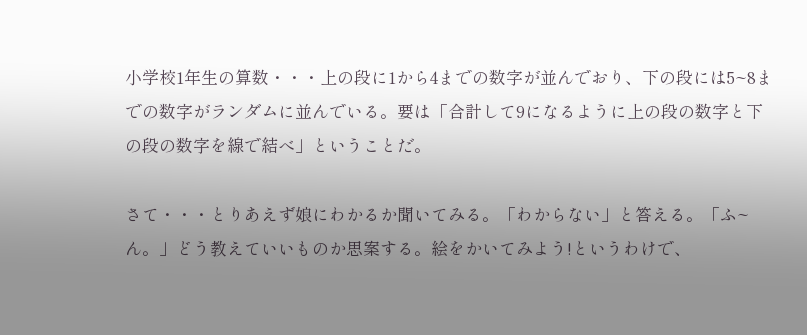小学校1年生の算数・・・上の段に1から4までの数字が並んでおり、下の段には5~8までの数字がランダムに並んでいる。要は「合計して9になるように上の段の数字と下の段の数字を線で結べ」ということだ。

さて・・・とりあえず娘にわかるか聞いてみる。「わからない」と答える。「ふ~ん。」どう教えていいものか思案する。絵をかいてみよう!というわけで、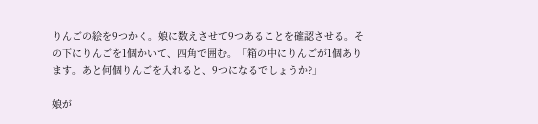りんごの絵を9つかく。娘に数えさせて9つあることを確認させる。その下にりんごを1個かいて、四角で囲む。「箱の中にりんごが1個あります。あと何個りんごを入れると、9つになるでしょうか?」

娘が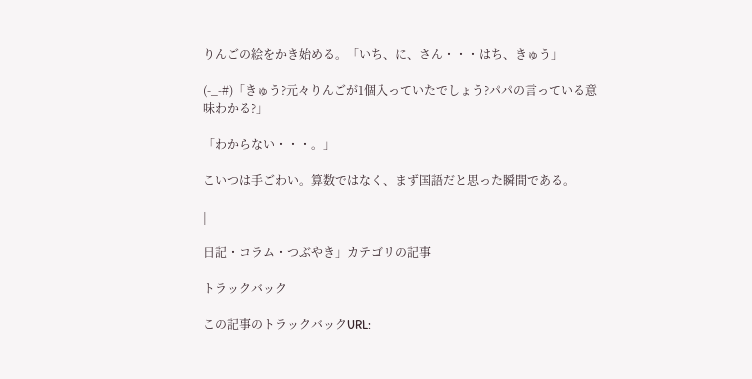りんごの絵をかき始める。「いち、に、さん・・・はち、きゅう」

(-_-#)「きゅう?元々りんごが1個入っていたでしょう?パパの言っている意味わかる?」

「わからない・・・。」

こいつは手ごわい。算数ではなく、まず国語だと思った瞬間である。

|

日記・コラム・つぶやき」カテゴリの記事

トラックバック

この記事のトラックバックURL: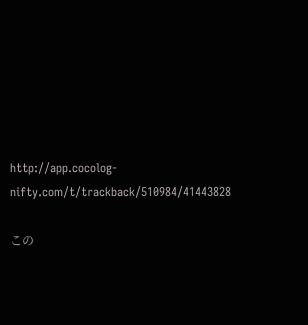http://app.cocolog-nifty.com/t/trackback/510984/41443828

この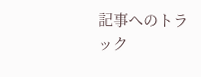記事へのトラック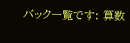バック一覧です: 算数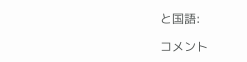と国語:

コメント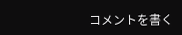コメントを書く